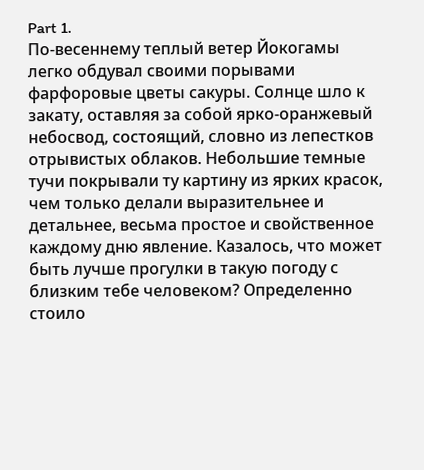Part 1.
По-весеннему теплый ветер Йокогамы легко обдувал своими порывами фарфоровые цветы сакуры. Солнце шло к закату, оставляя за собой ярко-оранжевый небосвод, состоящий, словно из лепестков отрывистых облаков. Небольшие темные тучи покрывали ту картину из ярких красок, чем только делали выразительнее и детальнее, весьма простое и свойственное каждому дню явление. Казалось, что может быть лучше прогулки в такую погоду с близким тебе человеком? Определенно стоило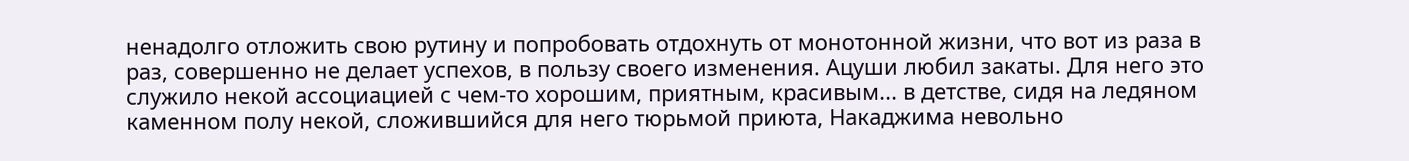ненадолго отложить свою рутину и попробовать отдохнуть от монотонной жизни, что вот из раза в раз, совершенно не делает успехов, в пользу своего изменения. Ацуши любил закаты. Для него это служило некой ассоциацией с чем-то хорошим, приятным, красивым... в детстве, сидя на ледяном каменном полу некой, сложившийся для него тюрьмой приюта, Накаджима невольно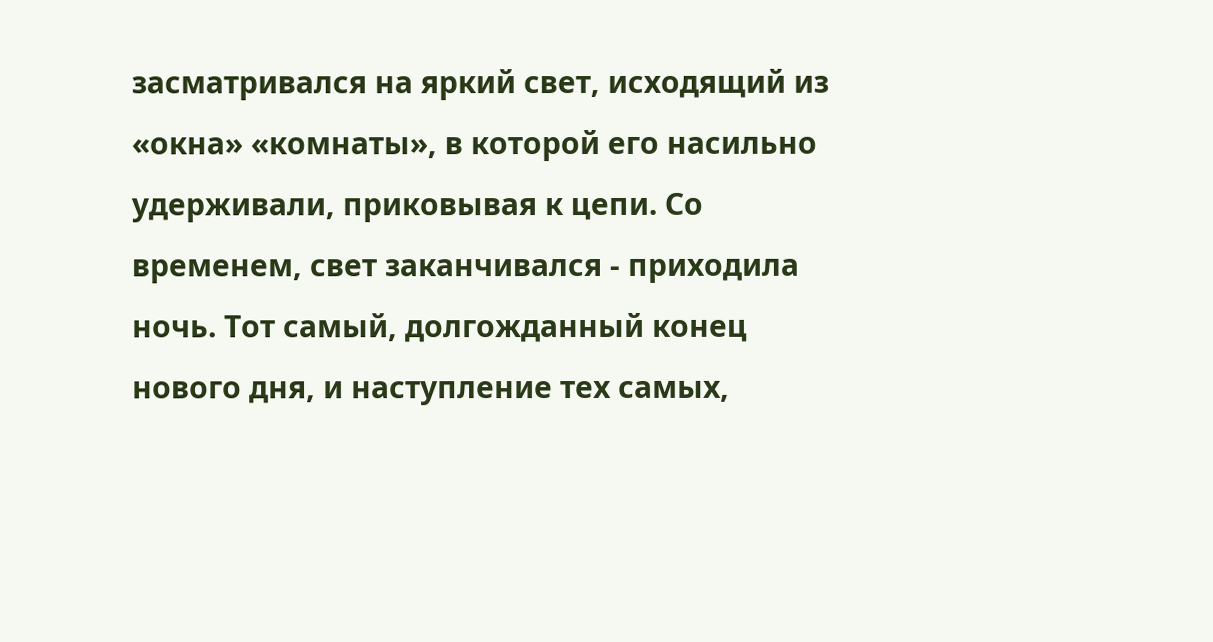засматривался на яркий свет, исходящий из «окна» «комнаты», в которой его насильно удерживали, приковывая к цепи. Со временем, свет заканчивался - приходила ночь. Тот самый, долгожданный конец нового дня, и наступление тех самых,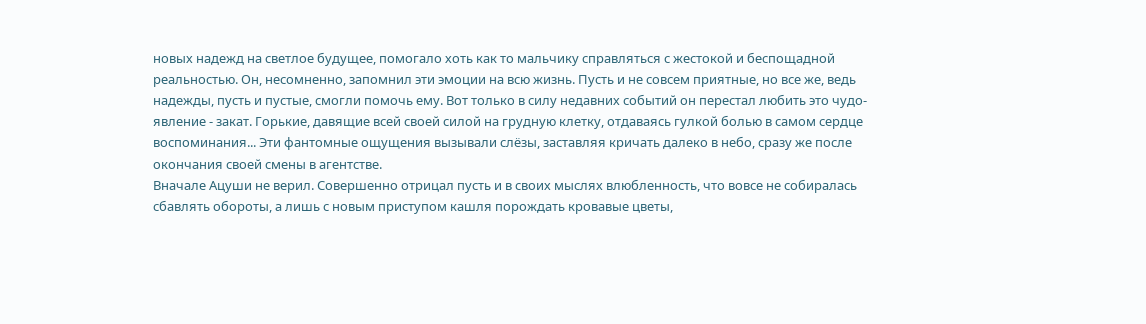новых надежд на светлое будущее, помогало хоть как то мальчику справляться с жестокой и беспощадной реальностью. Он, несомненно, запомнил эти эмоции на всю жизнь. Пусть и не совсем приятные, но все же, ведь надежды, пусть и пустые, смогли помочь ему. Вот только в силу недавних событий он перестал любить это чудо-явление - закат. Горькие, давящие всей своей силой на грудную клетку, отдаваясь гулкой болью в самом сердце воспоминания... Эти фантомные ощущения вызывали слёзы, заставляя кричать далеко в небо, сразу же после окончания своей смены в агентстве.
Вначале Ацуши не верил. Совершенно отрицал пусть и в своих мыслях влюбленность, что вовсе не собиралась сбавлять обороты, а лишь с новым приступом кашля порождать кровавые цветы,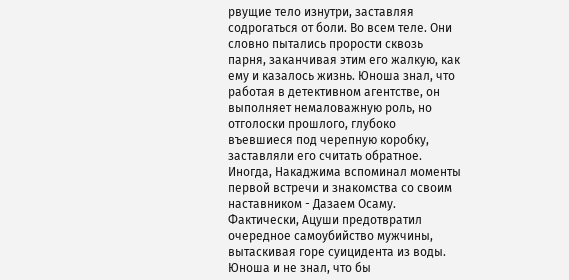рвущие тело изнутри, заставляя содрогаться от боли. Во всем теле. Они словно пытались прорости сквозь парня, заканчивая этим его жалкую, как ему и казалось жизнь. Юноша знал, что работая в детективном агентстве, он выполняет немаловажную роль, но отголоски прошлого, глубоко въевшиеся под черепную коробку, заставляли его считать обратное.
Иногда, Накаджима вспоминал моменты первой встречи и знакомства со своим наставником - Дазаем Осаму. Фактически, Ацуши предотвратил очередное самоубийство мужчины, вытаскивая горе суицидента из воды. Юноша и не знал, что бы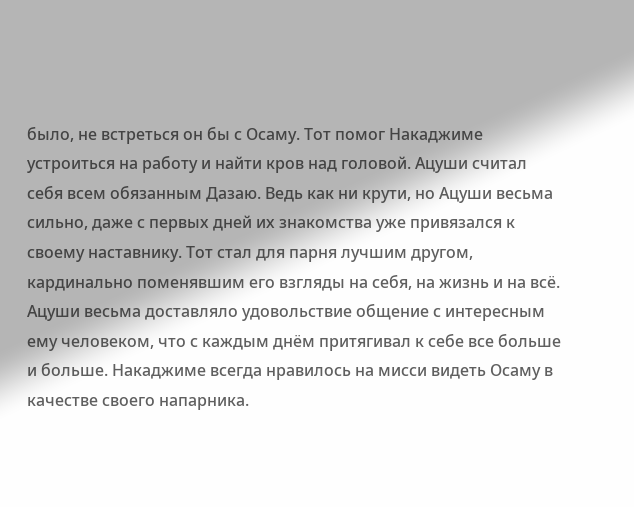было, не встреться он бы с Осаму. Тот помог Накаджиме устроиться на работу и найти кров над головой. Ацуши считал себя всем обязанным Дазаю. Ведь как ни крути, но Ацуши весьма сильно, даже с первых дней их знакомства уже привязался к своему наставнику. Тот стал для парня лучшим другом, кардинально поменявшим его взгляды на себя, на жизнь и на всё. Ацуши весьма доставляло удовольствие общение с интересным ему человеком, что с каждым днём притягивал к себе все больше и больше. Накаджиме всегда нравилось на мисси видеть Осаму в качестве своего напарника.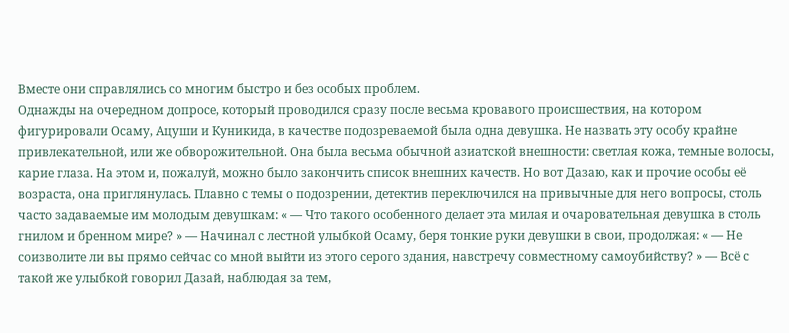Вместе они справлялись со многим быстро и без особых проблем.
Однажды на очередном допросе, который проводился сразу после весьма кровавого происшествия, на котором фигурировали Осаму, Ацуши и Куникида, в качестве подозреваемой была одна девушка. Не назвать эту особу крайне привлекательной, или же обворожительной. Она была весьма обычной азиатской внешности: светлая кожа, темные волосы, карие глаза. На этом и, пожалуй, можно было закончить список внешних качеств. Но вот Дазаю, как и прочие особы её возраста, она приглянулась. Плавно с темы о подозрении, детектив переключился на привычные для него вопросы, столь часто задаваемые им молодым девушкам: « — Что такого особенного делает эта милая и очаровательная девушка в столь гнилом и бренном мире? » — Начинал с лестной улыбкой Осаму, беря тонкие руки девушки в свои, продолжая: « — Не соизволите ли вы прямо сейчас со мной выйти из этого серого здания, навстречу совместному самоубийству? » — Всё с такой же улыбкой говорил Дазай, наблюдая за тем,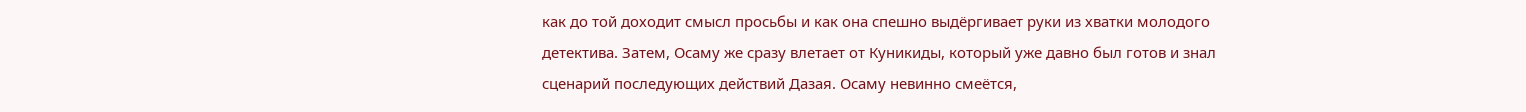как до той доходит смысл просьбы и как она спешно выдёргивает руки из хватки молодого детектива. Затем, Осаму же сразу влетает от Куникиды, который уже давно был готов и знал сценарий последующих действий Дазая. Осаму невинно смеётся,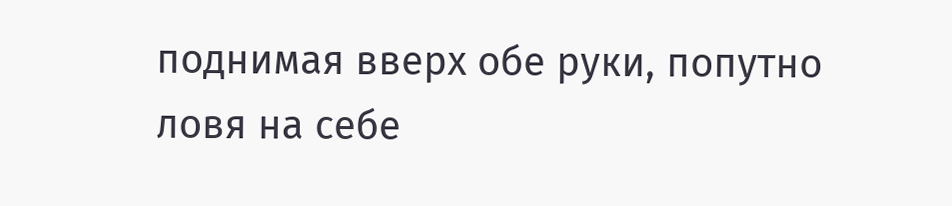поднимая вверх обе руки, попутно ловя на себе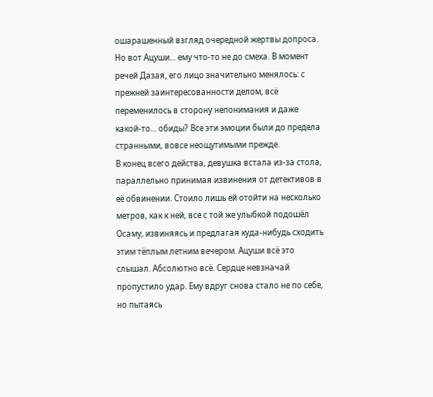ошарашенный взгляд очередной жертвы допроса. Но вот Ацуши... ему что-то не до смеха. В момент речей Дазая, его лицо значительно менялось: с прежней заинтересованности делом, всё переменилось в сторону непонимания и даже какой-то... обиды? Все эти эмоции были до предела странными, вовсе неощутимыми прежде.
В конец всего действа, девушка встала из-за стола, параллельно принимая извинения от детективов в её обвинении. Стоило лишь ей отойти на несколько метров, как к ней, все с той же улыбкой подошёл Осаму, извиняясь и предлагая куда-нибудь сходить этим тёплым летним вечером. Ацуши всё это слышал. Абсолютно всё. Сердце невзначай пропустило удар. Ему вдруг снова стало не по себе, но пытаясь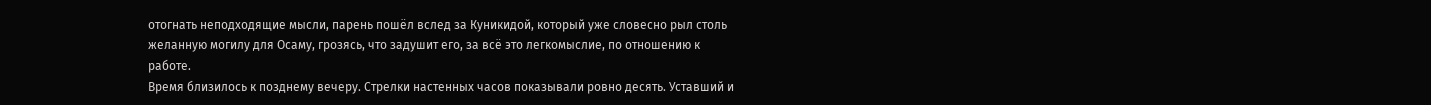отогнать неподходящие мысли, парень пошёл вслед за Куникидой, который уже словесно рыл столь желанную могилу для Осаму, грозясь, что задушит его, за всё это легкомыслие, по отношению к работе.
Время близилось к позднему вечеру. Стрелки настенных часов показывали ровно десять. Уставший и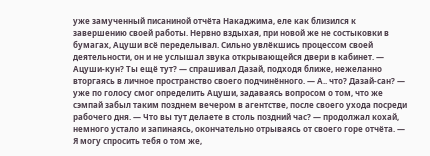уже замученный писаниной отчёта Накаджима, еле как близился к завершению своей работы. Нервно вздыхая, при новой же не состыковки в бумагах, Ацуши всё переделывал. Сильно увлёкшись процессом своей деятельности, он и не услышал звука открывающейся двери в кабинет. — Ацуши-кун? Ты ещё тут? — спрашивал Дазай, подходя ближе, нежеланно вторгаясь в личное пространство своего подчинённого. — А.. что? Дазай-сан? — уже по голосу смог определить Ацуши, задаваясь вопросом о том, что же сэмпай забыл таким позднем вечером в агентстве, после своего ухода посреди рабочего дня. — Что вы тут делаете в столь поздний час? — продолжал кохай, немного устало и запинаясь, окончательно отрываясь от своего горе отчёта. — Я могу спросить тебя о том же,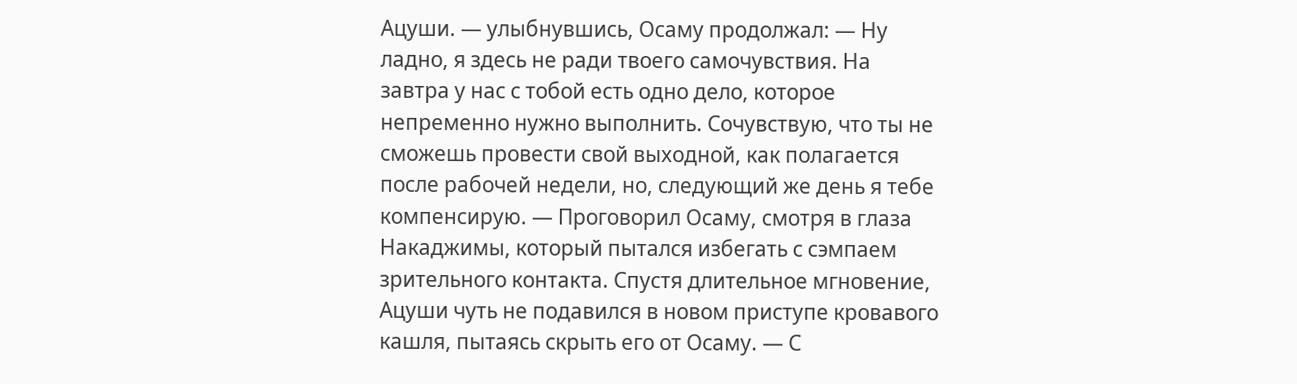Ацуши. — улыбнувшись, Осаму продолжал: — Ну ладно, я здесь не ради твоего самочувствия. На завтра у нас с тобой есть одно дело, которое непременно нужно выполнить. Сочувствую, что ты не сможешь провести свой выходной, как полагается после рабочей недели, но, следующий же день я тебе компенсирую. — Проговорил Осаму, смотря в глаза Накаджимы, который пытался избегать с сэмпаем зрительного контакта. Спустя длительное мгновение, Ацуши чуть не подавился в новом приступе кровавого кашля, пытаясь скрыть его от Осаму. — С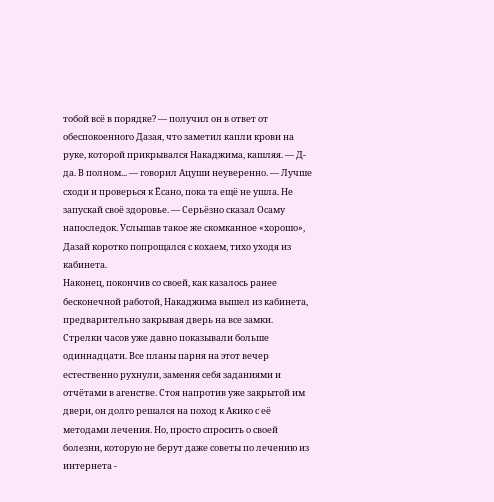тобой всё в порядке? — получил он в ответ от обеспокоенного Дазая, что заметил капли крови на руке, которой прикрывался Накаджима, кашляя. — Д-да. В полном... — говорил Ацуши неуверенно. — Лучше сходи и проверься к Ёсано, пока та ещё не ушла. Не запускай своё здоровье. — Серьёзно сказал Осаму напоследок. Услышав такое же скомканное «хорошо», Дазай коротко попрощался с кохаем, тихо уходя из кабинета.
Наконец, покончив со своей, как казалось ранее бесконечной работой, Накаджима вышел из кабинета, предварительно закрывая дверь на все замки. Стрелки часов уже давно показывали больше одиннадцати. Все планы парня на этот вечер естественно рухнули, заменяя себя заданиями и отчётами в агенстве. Стоя напротив уже закрытой им двери, он долго решался на поход к Акико с её методами лечения. Но, просто спросить о своей болезни, которую не берут даже советы по лечению из интернета -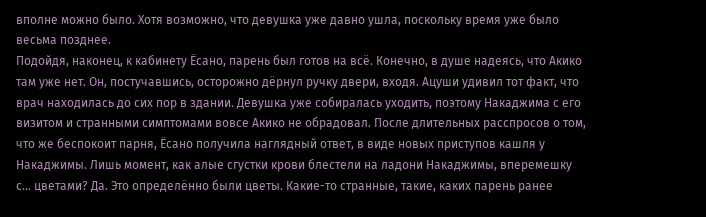вполне можно было. Хотя возможно, что девушка уже давно ушла, поскольку время уже было весьма позднее.
Подойдя, наконец, к кабинету Ёсано, парень был готов на всё. Конечно, в душе надеясь, что Акико там уже нет. Он, постучавшись, осторожно дёрнул ручку двери, входя. Ацуши удивил тот факт, что врач находилась до сих пор в здании. Девушка уже собиралась уходить, поэтому Накаджима с его визитом и странными симптомами вовсе Акико не обрадовал. После длительных расспросов о том, что же беспокоит парня, Ёсано получила наглядный ответ, в виде новых приступов кашля у Накаджимы. Лишь момент, как алые сгустки крови блестели на ладони Накаджимы, вперемешку с... цветами? Да. Это определённо были цветы. Какие-то странные, такие, каких парень ранее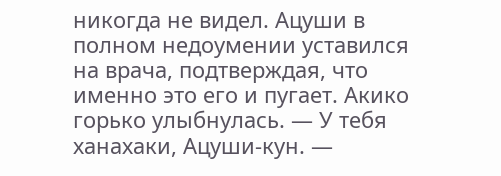никогда не видел. Ацуши в полном недоумении уставился на врача, подтверждая, что именно это его и пугает. Акико горько улыбнулась. — У тебя ханахаки, Ацуши-кун. —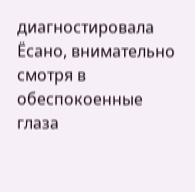диагностировала Ёсано, внимательно смотря в обеспокоенные глаза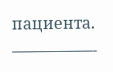пациента.
—————-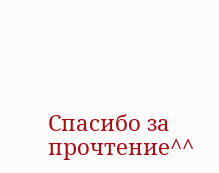Спасибо за прочтение^^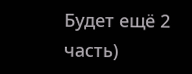Будет ещё 2 часть)